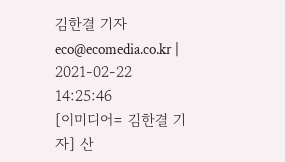김한결 기자
eco@ecomedia.co.kr | 2021-02-22 14:25:46
[이미디어= 김한결 기자] 산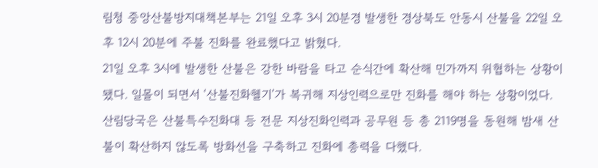림청 중앙산불방지대책본부는 21일 오후 3시 20분경 발생한 경상북도 안동시 산불을 22일 오후 12시 20분에 주불 진화를 완료했다고 밝혔다.
21일 오후 3시에 발생한 산불은 강한 바람을 타고 순식간에 확산해 민가까지 위협하는 상황이 됐다. 일몰이 되면서 ‘산불진화헬기’가 복귀해 지상인력으로만 진화를 해야 하는 상황이었다.
산림당국은 산불특수진화대 등 전문 지상진화인력과 공무원 등 총 2119명을 동원해 밤새 산불이 확산하지 않도록 방화선을 구축하고 진화에 총력을 다했다.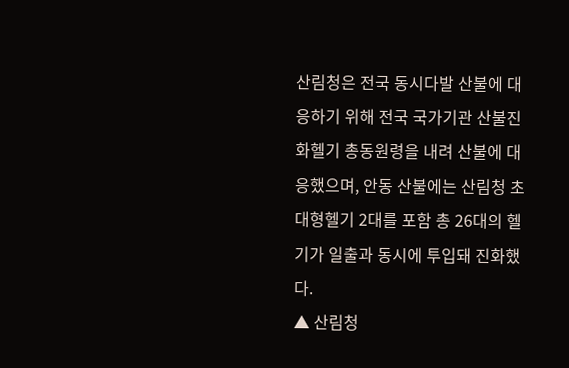산림청은 전국 동시다발 산불에 대응하기 위해 전국 국가기관 산불진화헬기 총동원령을 내려 산불에 대응했으며, 안동 산불에는 산림청 초대형헬기 2대를 포함 총 26대의 헬기가 일출과 동시에 투입돼 진화했다.
▲ 산림청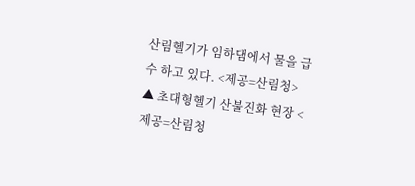산림헬기가 임하댐에서 물을 급수 하고 있다. <제공=산림청>
▲ 초대형헬기 산불진화 현장 <제공=산림청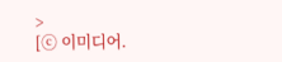>
[ⓒ 이미디어.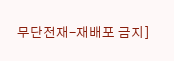무단전재-재배포 금지]